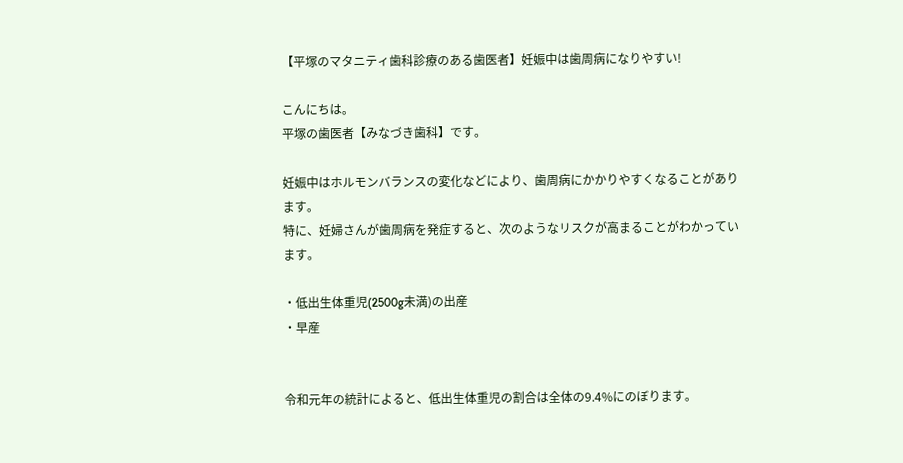【平塚のマタニティ歯科診療のある歯医者】妊娠中は歯周病になりやすい!

こんにちは。
平塚の歯医者【みなづき歯科】です。

妊娠中はホルモンバランスの変化などにより、歯周病にかかりやすくなることがあります。
特に、妊婦さんが歯周病を発症すると、次のようなリスクが高まることがわかっています。

・低出生体重児(2500g未満)の出産
・早産


令和元年の統計によると、低出生体重児の割合は全体の9.4%にのぼります。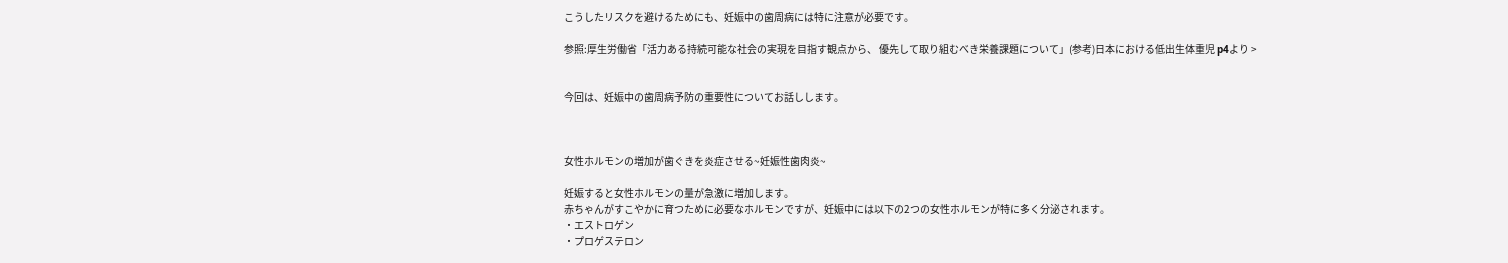こうしたリスクを避けるためにも、妊娠中の歯周病には特に注意が必要です。

参照:厚生労働省「活力ある持続可能な社会の実現を目指す観点から、 優先して取り組むべき栄養課題について」(参考)日本における低出生体重児 p4より >


今回は、妊娠中の歯周病予防の重要性についてお話しします。



女性ホルモンの増加が歯ぐきを炎症させる~妊娠性歯肉炎~

妊娠すると女性ホルモンの量が急激に増加します。
赤ちゃんがすこやかに育つために必要なホルモンですが、妊娠中には以下の2つの女性ホルモンが特に多く分泌されます。
・エストロゲン
・プロゲステロン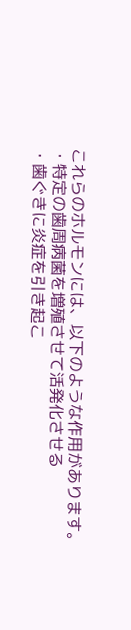これらのホルモンには、以下のような作用があります。
・特定の歯周病菌を増殖させて活発化させる
・歯ぐきに炎症を引き起こ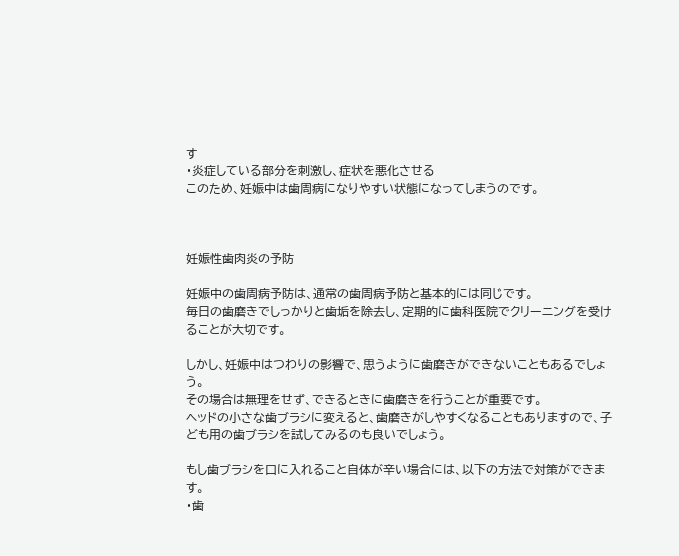す
・炎症している部分を刺激し、症状を悪化させる
このため、妊娠中は歯周病になりやすい状態になってしまうのです。



妊娠性歯肉炎の予防

妊娠中の歯周病予防は、通常の歯周病予防と基本的には同じです。
毎日の歯磨きでしっかりと歯垢を除去し、定期的に歯科医院でクリーニングを受けることが大切です。

しかし、妊娠中はつわりの影響で、思うように歯磨きができないこともあるでしょう。
その場合は無理をせず、できるときに歯磨きを行うことが重要です。
ヘッドの小さな歯ブラシに変えると、歯磨きがしやすくなることもありますので、子ども用の歯ブラシを試してみるのも良いでしょう。

もし歯ブラシを口に入れること自体が辛い場合には、以下の方法で対策ができます。
・歯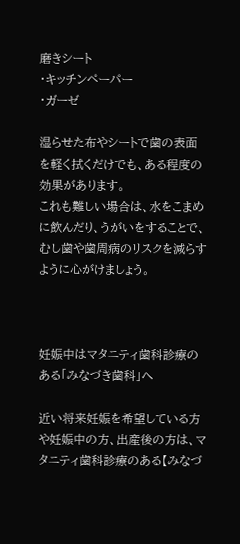磨きシート
・キッチンペーパー
・ガーゼ

湿らせた布やシートで歯の表面を軽く拭くだけでも、ある程度の効果があります。
これも難しい場合は、水をこまめに飲んだり、うがいをすることで、むし歯や歯周病のリスクを減らすように心がけましょう。



妊娠中はマタニティ歯科診療のある「みなづき歯科」へ

近い将来妊娠を希望している方や妊娠中の方、出産後の方は、マタニティ歯科診療のある【みなづ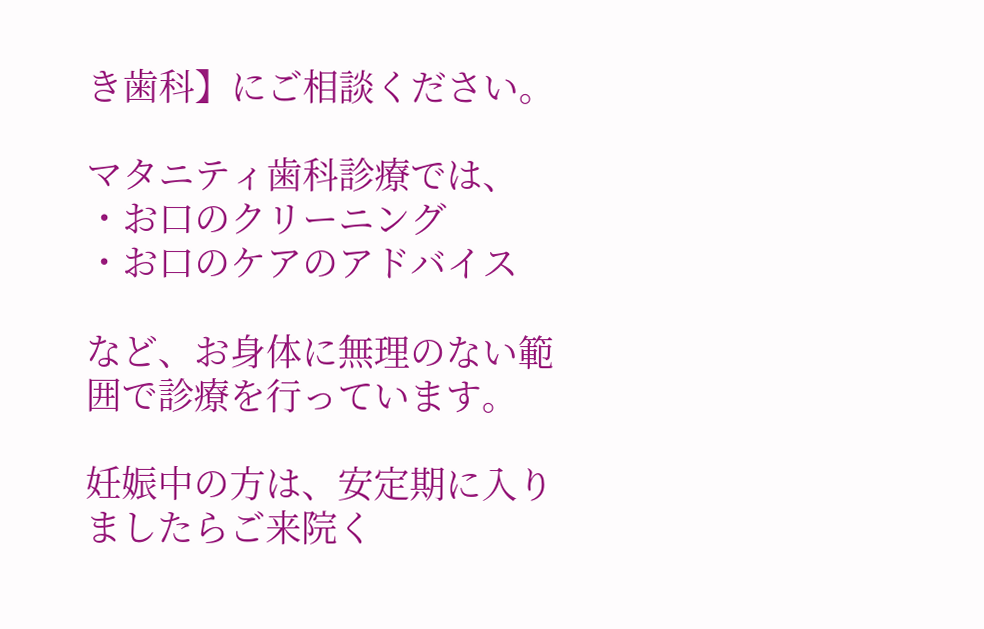き歯科】にご相談ください。

マタニティ歯科診療では、
・お口のクリーニング
・お口のケアのアドバイス

など、お身体に無理のない範囲で診療を行っています。

妊娠中の方は、安定期に入りましたらご来院く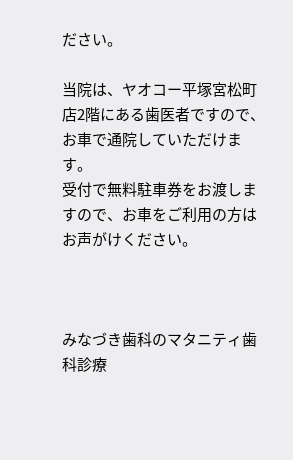ださい。

当院は、ヤオコー平塚宮松町店2階にある歯医者ですので、お車で通院していただけます。
受付で無料駐車券をお渡しますので、お車をご利用の方はお声がけください。



みなづき歯科のマタニティ歯科診療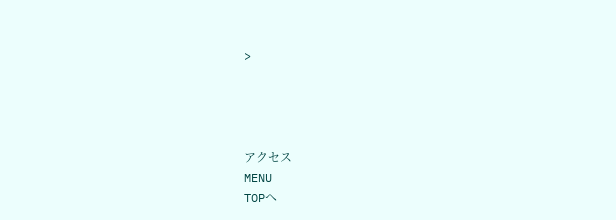>




アクセス
MENU
TOPへ